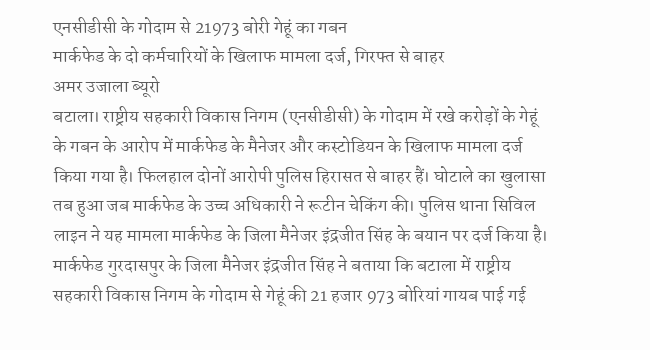एनसीडीसी के गोदाम से 21973 बोरी गेहूं का गबन
मार्कफेड के दो कर्मचारियों के खिलाफ मामला दर्ज, गिरफ्त से बाहर
अमर उजाला ब्यूरो
बटाला। राष्ट्रीय सहकारी विकास निगम (एनसीडीसी) के गोदाम में रखे करोड़ों के गेहूं के गबन के आरोप में मार्कफेड के मैनेजर और कस्टोडियन के खिलाफ मामला दर्ज किया गया है। फिलहाल दोनों आरोपी पुलिस हिरासत से बाहर हैं। घोटाले का खुलासा तब हुआ जब मार्कफेड के उच्च अधिकारी ने रूटीन चेकिंग की। पुलिस थाना सिविल लाइन ने यह मामला मार्कफेड के जिला मैनेजर इंद्रजीत सिंह के बयान पर दर्ज किया है।
मार्कफेड गुरदासपुर के जिला मैनेजर इंद्रजीत सिंह ने बताया कि बटाला में राष्ट्रीय सहकारी विकास निगम के गोदाम से गेहूं की 21 हजार 973 बोरियां गायब पाई गई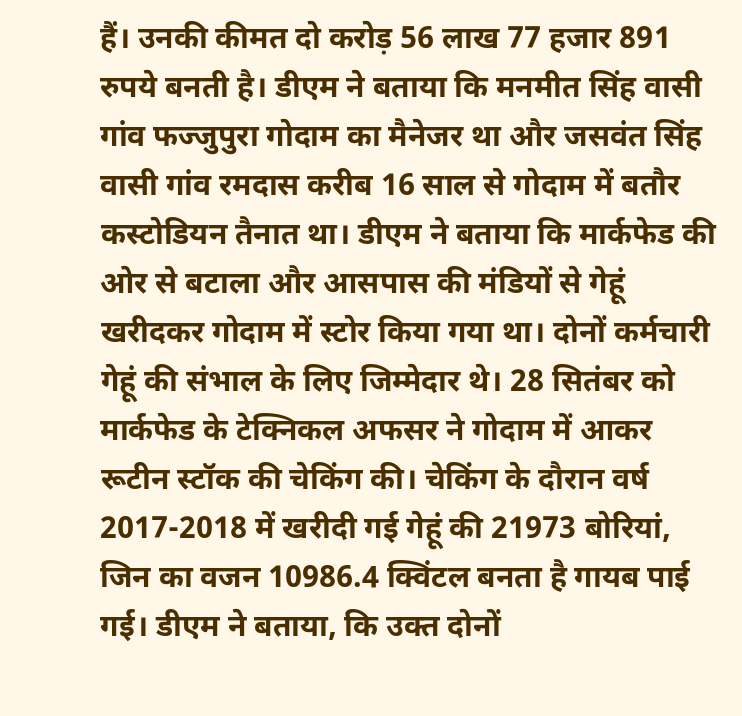हैं। उनकी कीमत दो करोड़ 56 लाख 77 हजार 891 रुपये बनती है। डीएम ने बताया कि मनमीत सिंह वासी गांव फज्जुपुरा गोदाम का मैनेजर था और जसवंत सिंह वासी गांव रमदास करीब 16 साल से गोदाम में बतौर कस्टोडियन तैनात था। डीएम ने बताया कि मार्कफेड की ओर से बटाला और आसपास की मंडियों से गेहूं खरीदकर गोदाम में स्टोर किया गया था। दोनों कर्मचारी गेहूं की संभाल के लिए जिम्मेदार थे। 28 सितंबर को मार्कफेड के टेक्निकल अफसर ने गोदाम में आकर रूटीन स्टॉक की चेकिंग की। चेकिंग के दौरान वर्ष 2017-2018 में खरीदी गई गेहूं की 21973 बोरियां, जिन का वजन 10986.4 क्विंटल बनता है गायब पाई गई। डीएम ने बताया, कि उक्त दोनों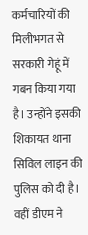कर्मचारियों की मिलीभगत से सरकारी गेहूं में गबन किया गया है। उन्होंने इसकी शिकायत थाना सिविल लाइन की पुलिस को दी है। वहीं डीएम ने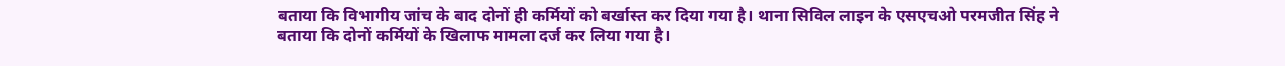बताया कि विभागीय जांच के बाद दोनों ही कर्मियों को बर्खास्त कर दिया गया है। थाना सिविल लाइन के एसएचओ परमजीत सिंह ने बताया कि दोनों कर्मियों के खिलाफ मामला दर्ज कर लिया गया है।